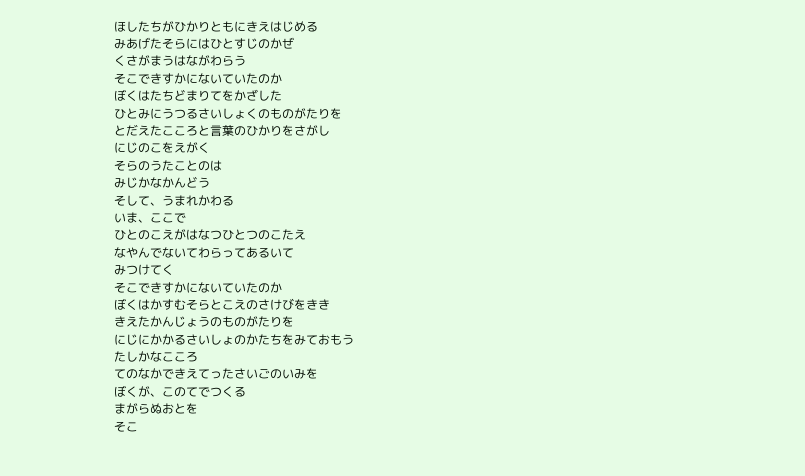ほしたちがひかりともにきえはじめる
みあげたそらにはひとすじのかぜ
くさがまうはながわらう
そこできすかにないていたのか
ぼくはたちどまりてをかざした
ひとみにうつるさいしょくのものがたりを
とだえたこころと言葉のひかりをさがし
にじのこをえがく
そらのうたことのは
みじかなかんどう
そして、うまれかわる
いま、ここで
ひとのこえがはなつひとつのこたえ
なやんでないてわらってあるいて
みつけてく
そこできすかにないていたのか
ぼくはかすむそらとこえのさけびをきき
きえたかんじょうのものがたりを
にじにかかるさいしょのかたちをみておもう
たしかなこころ
てのなかできえてったさいごのいみを
ぼくが、このてでつくる
まがらぬおとを
そこ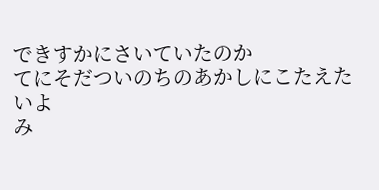できすかにさいていたのか
てにそだついのちのあかしにこたえたいよ
み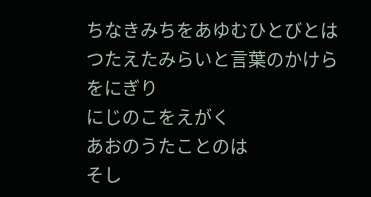ちなきみちをあゆむひとびとは
つたえたみらいと言葉のかけらをにぎり
にじのこをえがく
あおのうたことのは
そし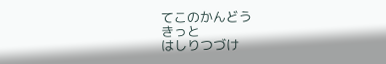てこのかんどう
きっと
はしりつづけ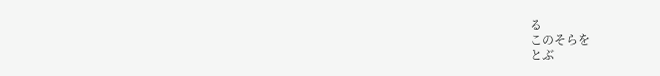る
このそらを
とぶ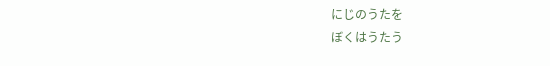にじのうたを
ぼくはうたう